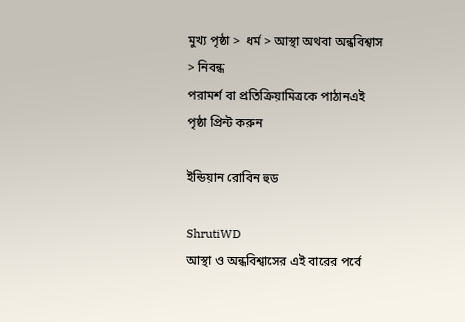মুখ্য পৃষ্ঠা >  ধর্ম > আস্থা অথবা অন্ধবিশ্বাস > নিবন্ধ
পরামর্শ বা প্রতিক্রিয়ামিত্রকে পাঠানএই পৃষ্ঠা প্রিন্ট করুন

ইন্ডিয়ান রোবিন হুড

ShrutiWD
আস্থা ও অন্ধবিশ্বাসের এই বারের পর্বে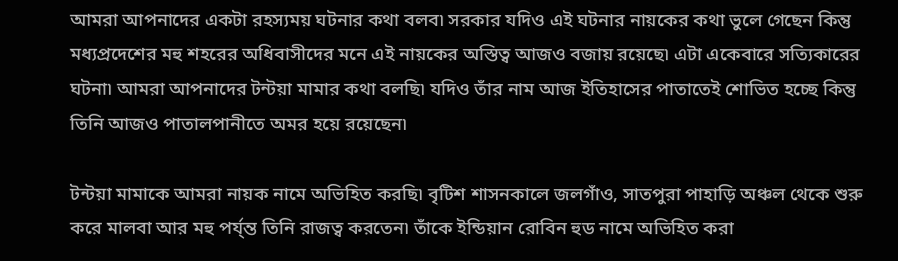আমরা আপনাদের একটা রহস্যময় ঘটনার কথা বলব৷ সরকার যদিও এই ঘটনার নায়কের কথা ভুলে গেছেন কিন্তু মধ্যপ্রদেশের মহু শহরের অধিবাসীদের মনে এই নায়কের অস্তিত্ব আজও বজায় রয়েছে৷ এটা একেবারে সত্যিকারের ঘটনা৷ আমরা আপনাদের টন্টয়া মামার কথা বলছি৷ যদিও তাঁর নাম আজ ইতিহাসের পাতাতেই শোভিত হচ্ছে কিন্তু তিনি আজও পাতালপানীতে অমর হয়ে রয়েছেন৷

টন্টয়া মামাকে আমরা নায়ক নামে অভিহিত করছি৷ বৃটিশ শাসনকালে জলগাঁও, সাতপুরা পাহাড়ি অঞ্চল থেকে শুরু করে মালবা আর মহু পর্য্ন্ত তিনি রাজত্ব করতেন৷ তাঁকে ইন্ডিয়ান রোবিন হুড নামে অভিহিত করা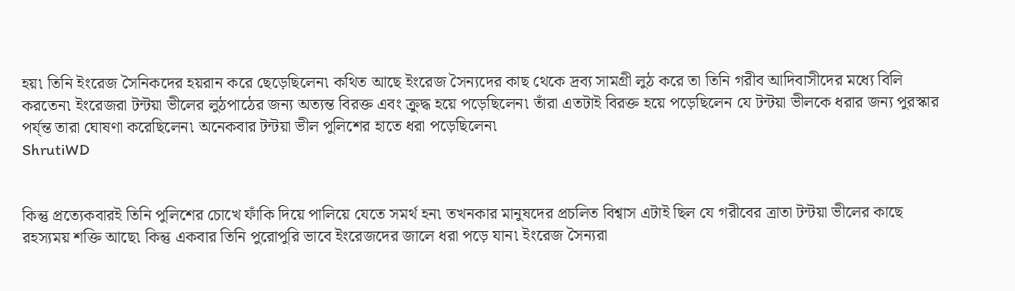হয়৷ তিনি ইংরেজ সৈনিকদের হয়রান করে ছেড়েছিলেন৷ কথিত আছে ইংরেজ সৈন্যদের কাছ থেকে দ্রব্য সামগ্রী লুঠ করে তা তিনি গরীব আদিবাসীদের মধ্যে বিলি করতেন৷ ইংরেজরা টন্টয়া ভীলের লুঠপাঠের জন্য অত্যন্ত বিরক্ত এবং ক্রুদ্ধ হয়ে পড়েছিলেন৷ তাঁরা এতটাই বিরক্ত হয়ে পড়েছিলেন যে টন্টয়া ভীলকে ধরার জন্য পুরস্কার পর্য্ন্ত তারা ঘোষণা করেছিলেন৷ অনেকবার টন্টয়া ভীল পুলিশের হাতে ধরা পড়েছিলেন৷
ShrutiWD


কিন্তু প্রত্যেকবারই তিনি পুলিশের চোখে ফাঁকি দিয়ে পালিয়ে যেতে সমর্থ হন৷ তখনকার মানুষদের প্রচলিত বিশ্বাস এটাই ছিল যে গরীবের ত্রাতা টন্টয়া ভীলের কাছে রহস্যময় শক্তি আছে৷ কিন্তু একবার তিনি পুরোপুরি ভাবে ইংরেজদের জালে ধরা পড়ে যান৷ ইংরেজ সৈন্যরা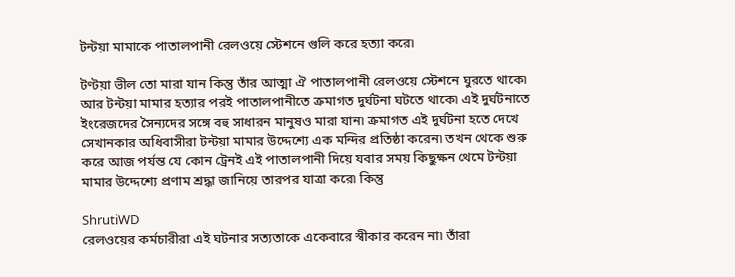টন্টয়া মামাকে পাতালপানী রেলওয়ে স্টেশনে গুলি করে হত্যা করে৷

টণ্টয়া ভীল তো মারা যান কিন্তু তাঁর আত্মা ঐ পাতালপানী রেলওয়ে স্টেশনে ঘুরতে থাকে৷ আর টন্টয়া মামার হত্যার পরই পাতালপানীতে ক্রমাগত দুর্ঘটনা ঘটতে থাকে৷ এই দুর্ঘটনাতে ইংরেজদের সৈন্যদের সঙ্গে বহু সাধারন মানুষও মারা যান৷ ক্রমাগত এই দুর্ঘটনা হতে দেখে সেখানকার অধিবাসীরা টন্টয়া মামার উদ্দেশ্যে এক মন্দির প্রতিষ্ঠা করেন৷ তখন থেকে শুরু করে আজ পর্যন্ত যে কোন ট্রেনই এই পাতালপানী দিয়ে যবার সময় কিছুক্ষন থেমে টন্টয়া মামার উদ্দেশ্যে প্রণাম শ্রদ্ধা জানিয়ে তারপর যাত্রা করে৷ কিন্তু

ShrutiWD
রেলওয়ের কর্মচারীরা এই ঘটনার সত্যতাকে একেবারে স্বীকার করেন না৷ তাঁরা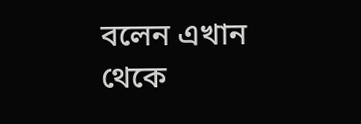বলেন এখান থেকে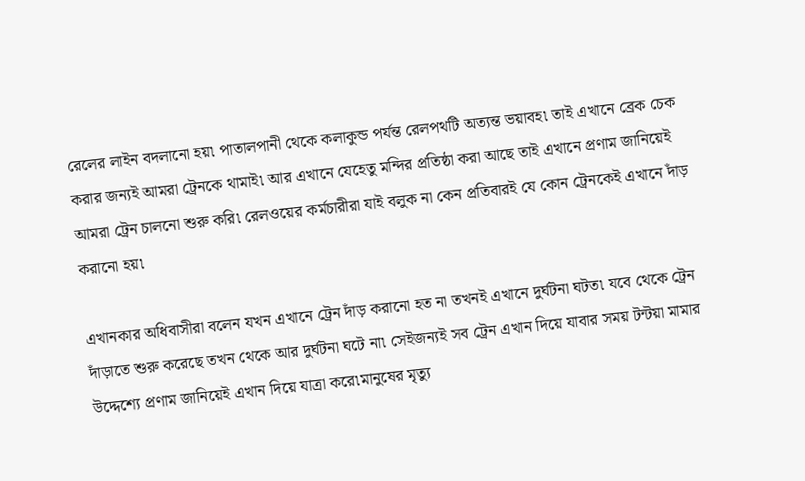রেলের লাইন বদলানো হয়৷ পাতালপানী থেকে কলাকুন্ড পর্যন্ত রেলপথটি অত্যন্ত ভয়াবহ৷ তাই এখানে ব্রেক চেক করার জন্যই আমরা ট্রেনকে থামাই৷ আর এখানে যেহেতু মন্দির প্রতিষ্ঠা করা আছে তাই এখানে প্রণাম জানিয়েই আমরা ট্রেন চালনো শুরু করি৷ রেলওয়ের কর্মচারীরা যাই বলুক না কেন প্রতিবারই যে কোন ট্রেনকেই এখানে দাঁড় করানো হয়৷

এখানকার অধিবাসীরা বলেন যখন এখানে ট্রেন দাঁড় করানো হত না তখনই এখানে দুর্ঘটনা ঘটত৷ যবে থেকে ট্রেন দাঁড়াতে শুরু করেছে তখন থেকে আর দুর্ঘটনা ঘটে না৷ সেইজন্যই সব ট্রেন এখান দিয়ে যাবার সময় টন্টয়া মামার উদ্দেশ্যে প্রণাম জানিয়েই এখান দিয়ে যাত্রা করে৷মানুষের মৃত্যু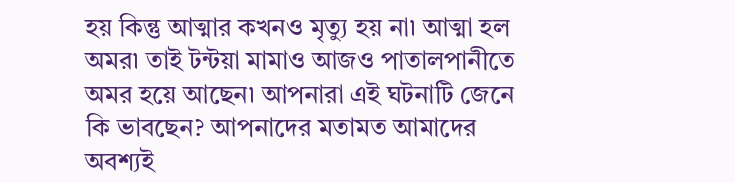হয় কিন্তু আত্মার কখনও মৃত্যু হয় না৷ আত্মা হল অমর৷ তাই টন্টয়া মামাও আজও পাতালপানীতে অমর হয়ে আছেন৷ আপনারা এই ঘটনাটি জেনে কি ভাবছেন? আপনাদের মতামত আমাদের অবশ্যই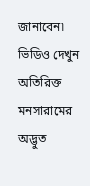জানাবেন৷
ভিডিও দেখুন
অতিরিক্ত
মনসারামের অদ্ভুত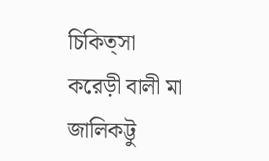চিকিত্সা
করেড়ী বালী মা
জালিকট্টু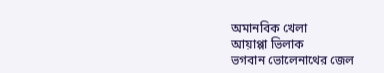অমানবিক খেলা
আয়াপ্পা ভিলাক
ভগবান ভোলেনাথের জেল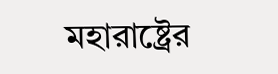মহারাষ্ট্রের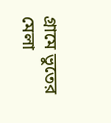গ্রামে ভুতের মেলা